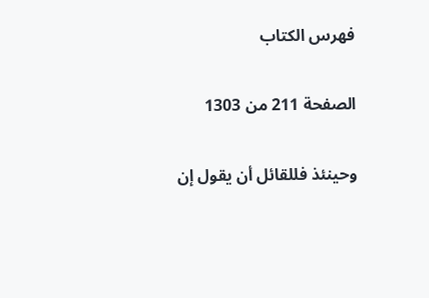فهرس الكتاب

الصفحة 211 من 1303

وحينئذ فللقائل أن يقول إن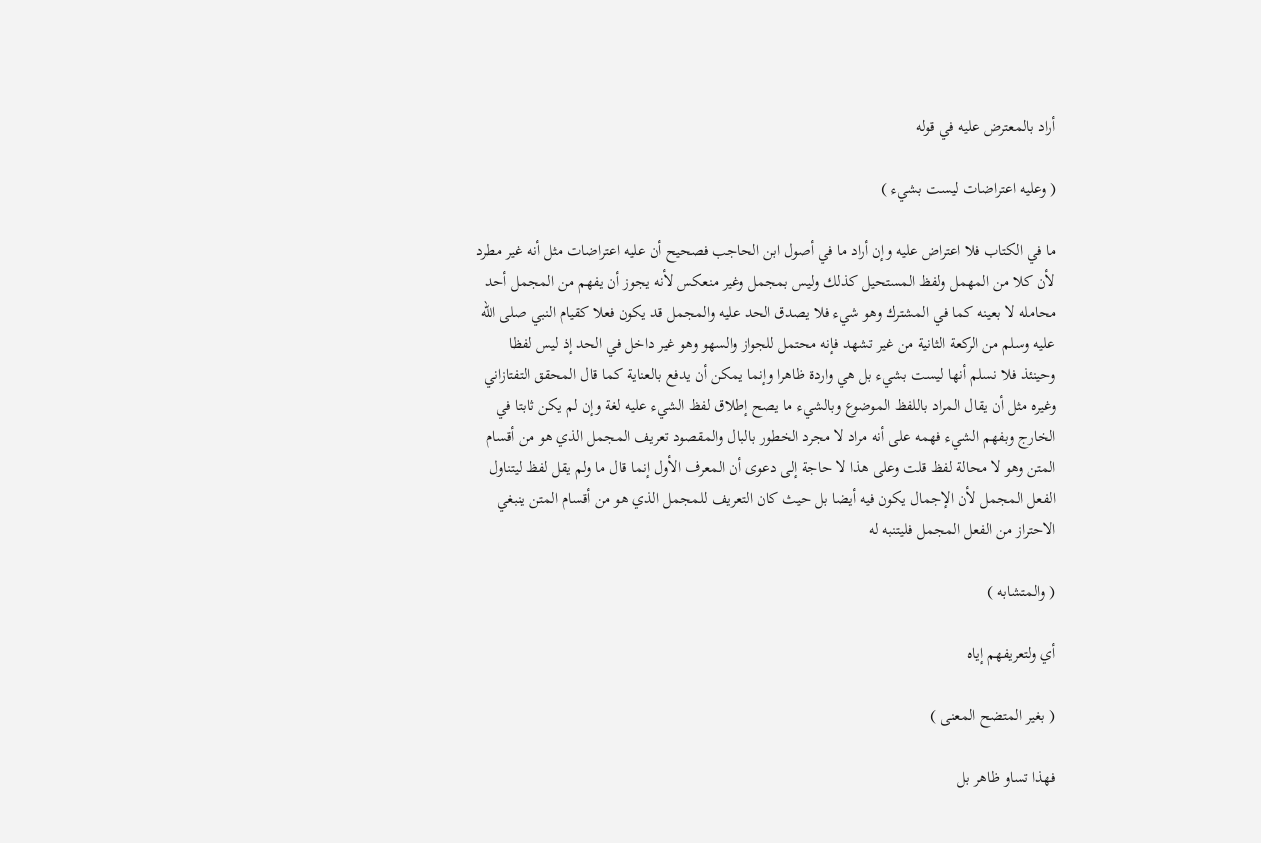أراد بالمعترض عليه في قوله

( وعليه اعتراضات ليست بشيء )

ما في الكتاب فلا اعتراض عليه وإن أراد ما في أصول ابن الحاجب فصحيح أن عليه اعتراضات مثل أنه غير مطرد لأن كلا من المهمل ولفظ المستحيل كذلك وليس بمجمل وغير منعكس لأنه يجوز أن يفهم من المجمل أحد محامله لا بعينه كما في المشترك وهو شيء فلا يصدق الحد عليه والمجمل قد يكون فعلا كقيام النبي صلى الله عليه وسلم من الركعة الثانية من غير تشهد فإنه محتمل للجواز والسهو وهو غير داخل في الحد إذ ليس لفظا وحينئذ فلا نسلم أنها ليست بشيء بل هي واردة ظاهرا وإنما يمكن أن يدفع بالعناية كما قال المحقق التفتازاني وغيره مثل أن يقال المراد باللفظ الموضوع وبالشيء ما يصح إطلاق لفظ الشيء عليه لغة وإن لم يكن ثابتا في الخارج وبفهم الشيء فهمه على أنه مراد لا مجرد الخطور بالبال والمقصود تعريف المجمل الذي هو من أقسام المتن وهو لا محالة لفظ قلت وعلى هذا لا حاجة إلى دعوى أن المعرف الأول إنما قال ما ولم يقل لفظ ليتناول الفعل المجمل لأن الإجمال يكون فيه أيضا بل حيث كان التعريف للمجمل الذي هو من أقسام المتن ينبغي الاحتراز من الفعل المجمل فليتنبه له

( والمتشابه )

أي ولتعريفهم إياه

( بغير المتضح المعنى )

فهذا تساو ظاهر بل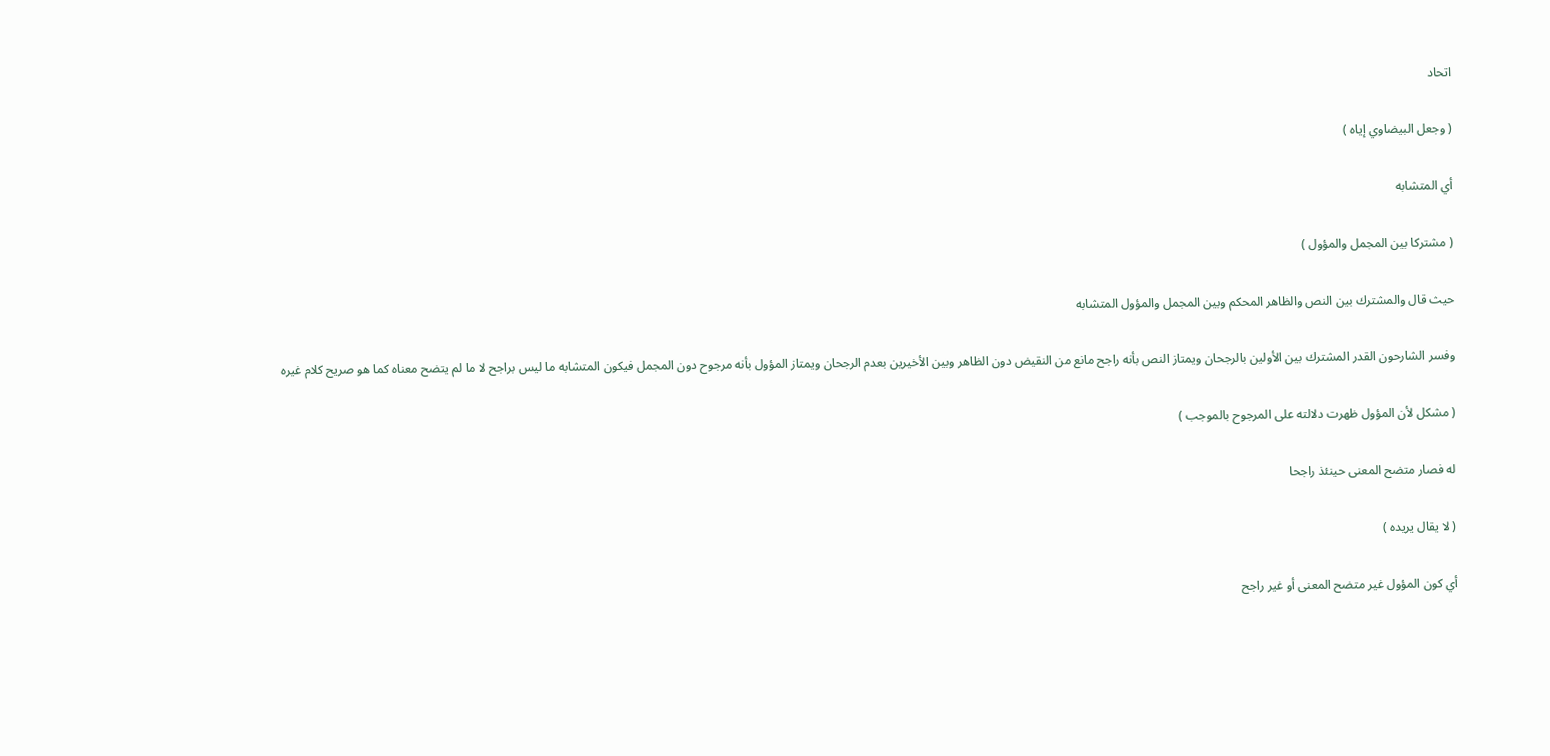اتحاد

( وجعل البيضاوي إياه )

أي المتشابه

( مشتركا بين المجمل والمؤول )

حيث قال والمشترك بين النص والظاهر المحكم وبين المجمل والمؤول المتشابه

وفسر الشارحون القدر المشترك بين الأولين بالرجحان ويمتاز النص بأنه راجح مانع من النقيض دون الظاهر وبين الأخيرين بعدم الرجحان ويمتاز المؤول بأنه مرجوح دون المجمل فيكون المتشابه ما ليس براجح لا ما لم يتضح معناه كما هو صريح كلام غيره

( مشكل لأن المؤول ظهرت دلالته على المرجوح بالموجب )

له فصار متضح المعنى حينئذ راجحا

( لا يقال يريده )

أي كون المؤول غير متضح المعنى أو غير راجح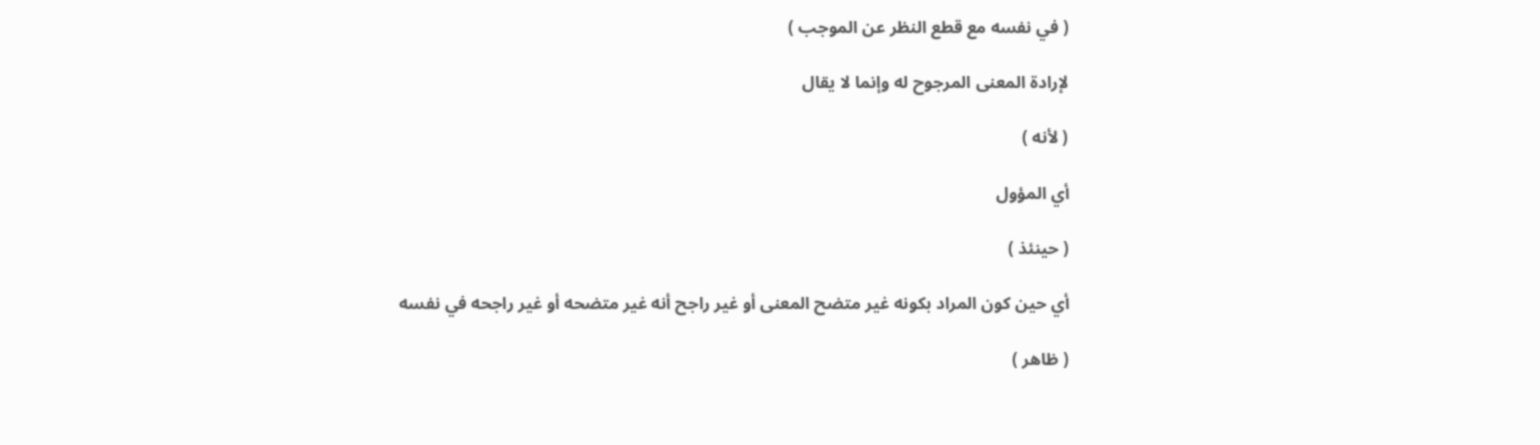( في نفسه مع قطع النظر عن الموجب )

لإرادة المعنى المرجوح له وإنما لا يقال

( لأنه )

أي المؤول

( حينئذ )

أي حين كون المراد بكونه غير متضح المعنى أو غير راجح أنه غير متضحه أو غير راجحه في نفسه

( ظاهر )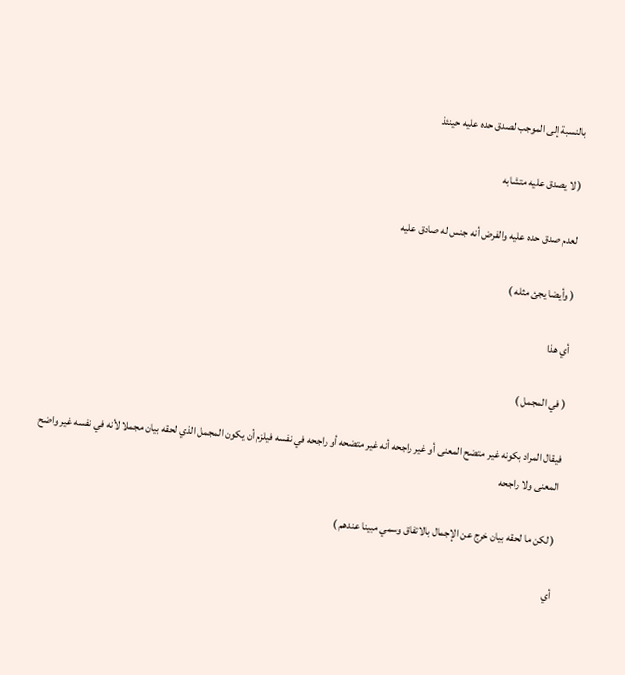بالنسبة إلى الموجب لصدق حده عليه حينئذ

( لا يصدق عليه متشابه

لعدم صدق حده عليه والفرض أنه جنس له صادق عليه

( وأيضا يجئ مثله )

أي هذا

( في المجمل )

فيقال المراد بكونه غير متضح المعنى أو غير راجحه أنه غير متضحه أو راجحه في نفسه فيلزم أن يكون المجمل الذي لحقه بيان مجملا لأنه في نفسه غير واضح المعنى ولا راجحه

( لكن ما لحقه بيان خرج عن الإجمال بالاتفاق وسمي مبينا عندهم )

أي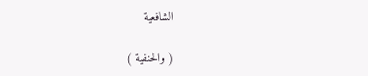الشافعية

( والحنفية )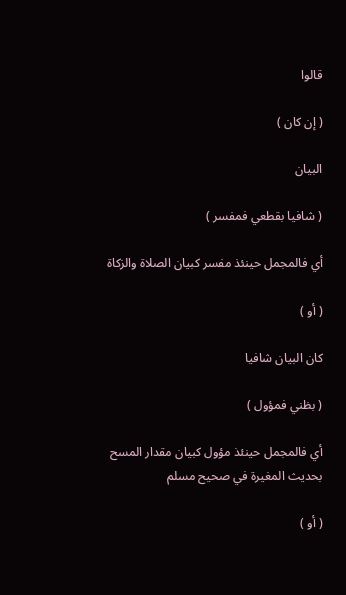قالوا

( إن كان )

البيان

( شافيا بقطعي فمفسر )

أي فالمجمل حينئذ مفسر كبيان الصلاة والزكاة

( أو )

كان البيان شافيا

( بظني فمؤول )

أي فالمجمل حينئذ مؤول كبيان مقدار المسح بحديث المغيرة في صحيح مسلم

( أو )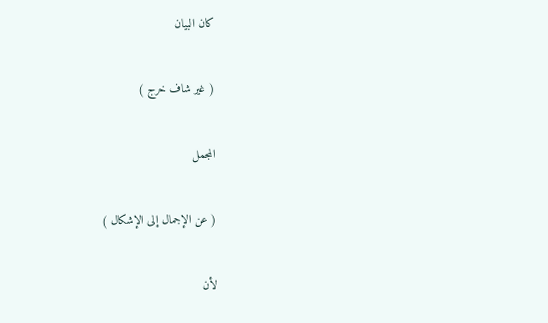كان البيان

( غير شاف خرج )

المجمل

( عن الإجمال إلى الإشكال )

لأن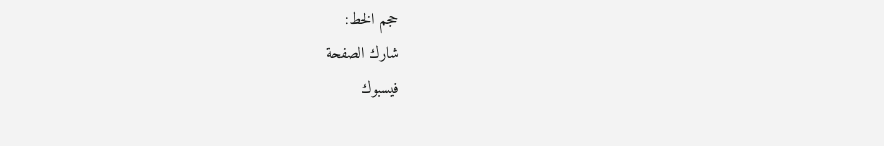حجم الخط:
شارك الصفحة
فيسبوك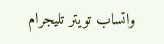واتساب تويتر تليجرام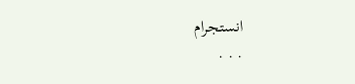انستجرام
. . .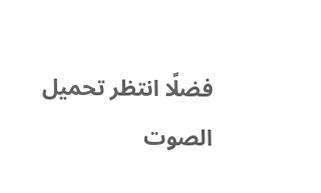فضلًا انتظر تحميل الصوت